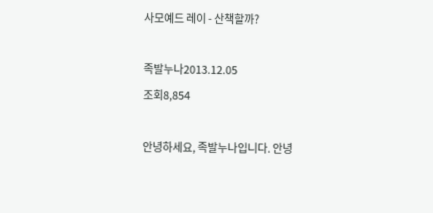사모예드 레이 - 산책할까?

족발누나2013.12.05
조회8,854

안녕하세요, 족발누나입니다. 안녕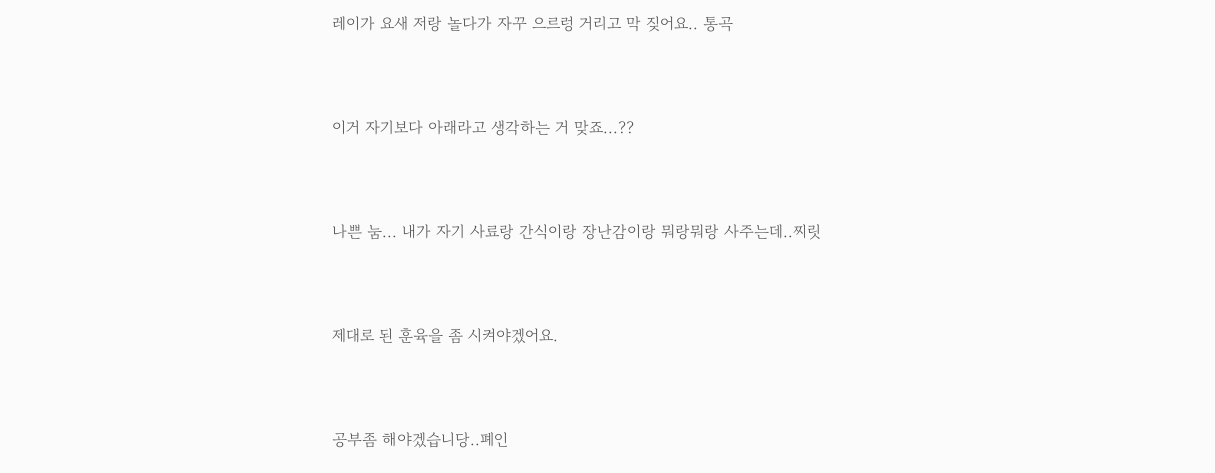레이가 요새 저랑 놀다가 자꾸 으르렁 거리고 막 짖어요.. 통곡



이거 자기보다 아래라고 생각하는 거 맞죠...??



나쁜 눔... 내가 자기 사료랑 간식이랑 장난감이랑 뭐랑뭐랑 사주는데..찌릿



제대로 된 훈육을 좀 시켜야겠어요.



공부좀 해야겠습니당..폐인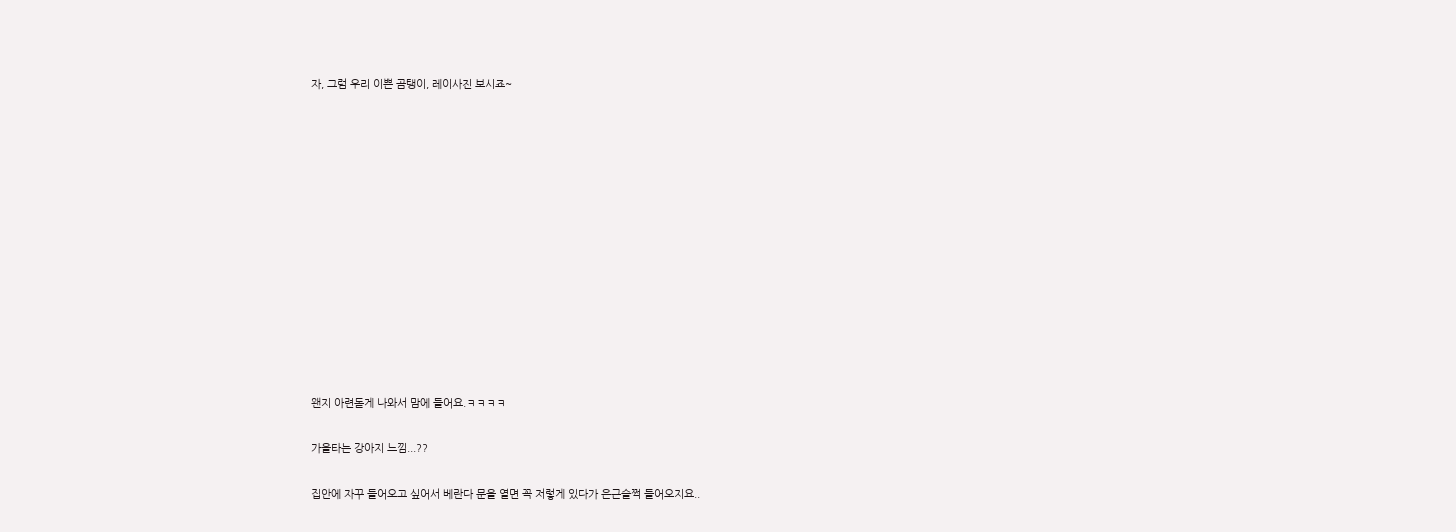자, 그럼 우리 이쁜 곰탱이, 레이사진 보시죠~













왠지 아련돋게 나와서 맘에 들어요.ㅋㅋㅋㅋ

가을타는 강아지 느낌...??

집안에 자꾸 들어오고 싶어서 베란다 문을 열면 꼭 저렇게 있다가 은근슬쩍 들어오지요..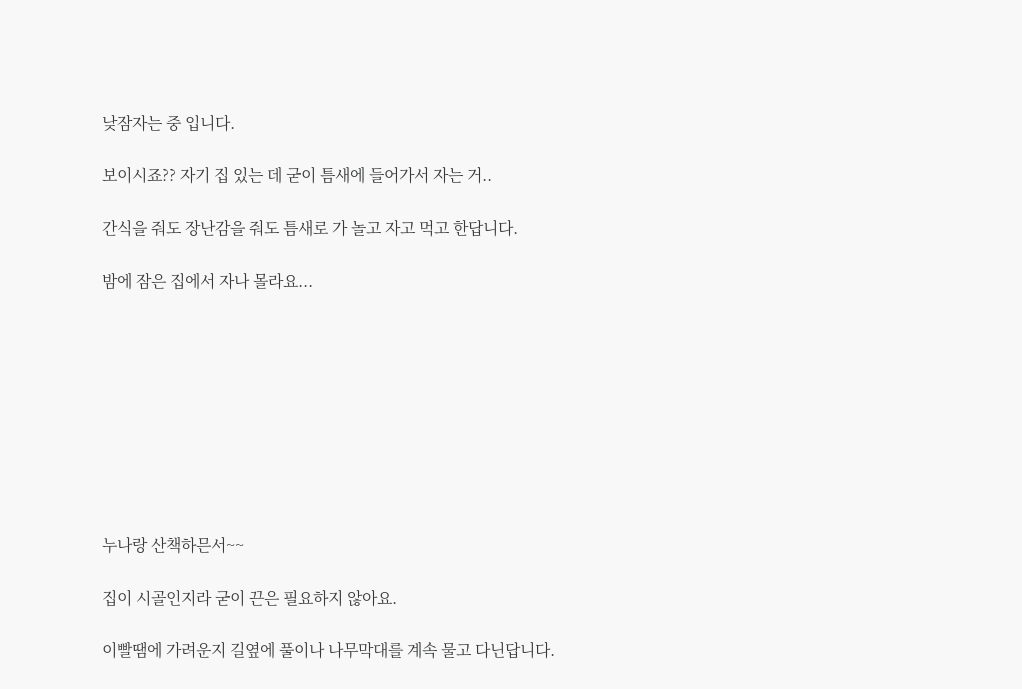낮잠자는 중 입니다.

보이시죠?? 자기 집 있는 데 굳이 틈새에 들어가서 자는 거..

간식을 줘도 장난감을 줘도 틈새로 가 놀고 자고 먹고 한답니다.

밤에 잠은 집에서 자나 몰라요...









누나랑 산책하믄서~~

집이 시골인지라 굳이 끈은 필요하지 않아요.

이빨땜에 가려운지 길옆에 풀이나 나무막대를 계속 물고 다닌답니다.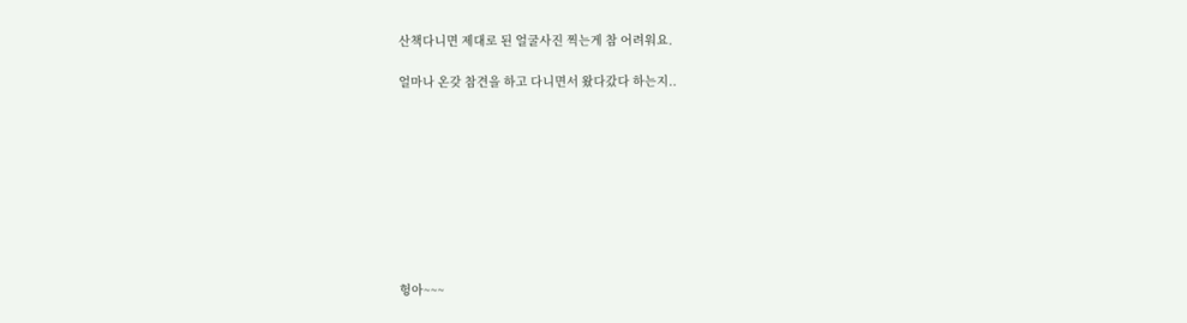산책다니면 제대로 된 얼굴사진 찍는게 참 어려워요.

얼마나 온갖 참견을 하고 다니면서 왔다갔다 하는지..









헝아~~~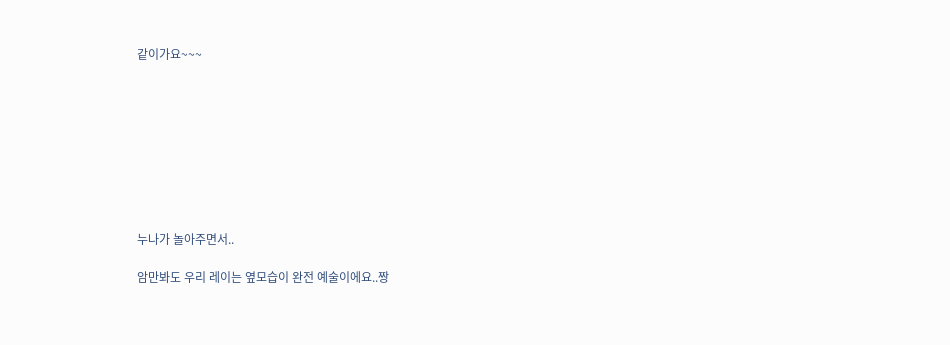같이가요~~~









누나가 놀아주면서..

암만봐도 우리 레이는 옆모습이 완전 예술이에요..짱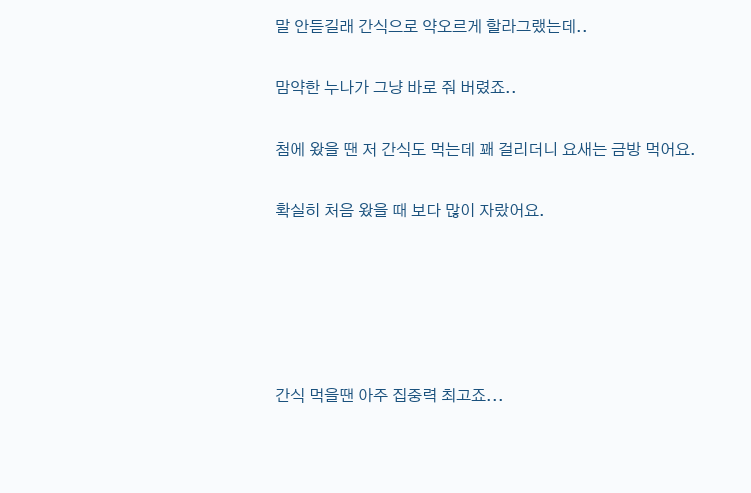말 안듣길래 간식으로 약오르게 할라그랬는데..

맘약한 누나가 그냥 바로 줘 버렸죠..

첨에 왔을 땐 저 간식도 먹는데 꽤 걸리더니 요새는 금방 먹어요.

확실히 처음 왔을 때 보다 많이 자랐어요.





간식 먹을땐 아주 집중력 최고죠...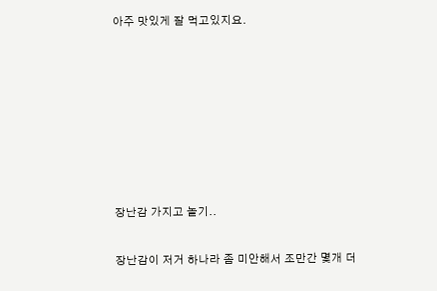아주 맛있게 잘 먹고있지요.







장난감 가지고 놀기..

장난감이 저거 하나라 좀 미안해서 조만간 몇개 더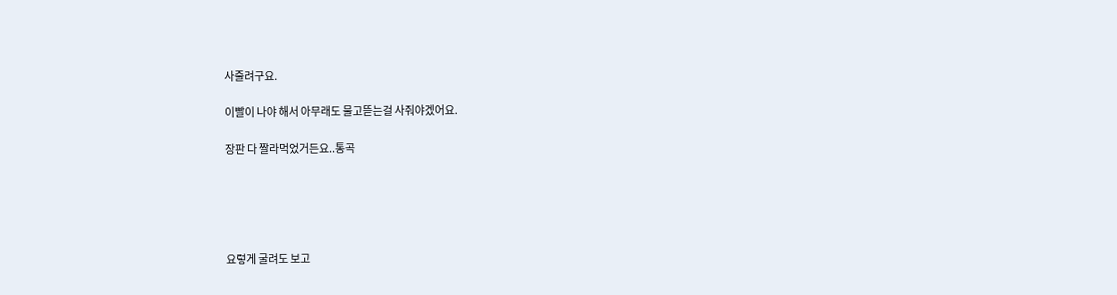사줄려구요.

이빨이 나야 해서 아무래도 물고뜯는걸 사줘야겠어요.

장판 다 짤라먹었거든요..통곡





요렇게 굴려도 보고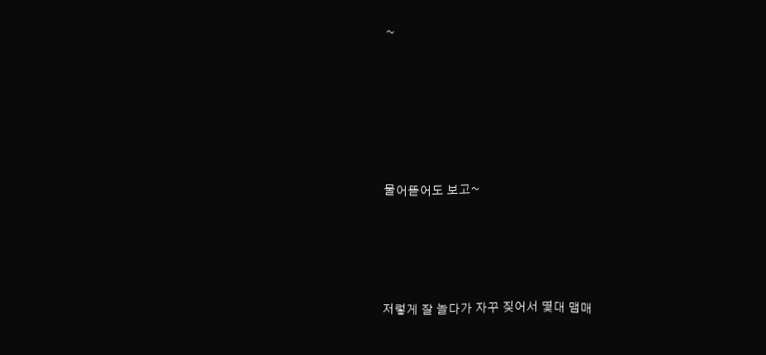~







물어뜯어도 보고~





저렇게 잘 놀다가 자꾸 짖어서 몇대 맴매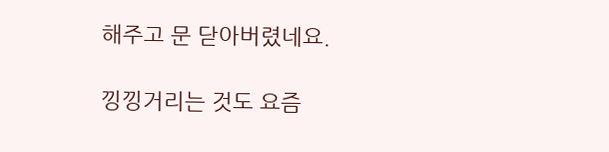해주고 문 닫아버렸네요.

낑낑거리는 것도 요즘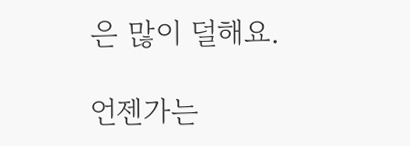은 많이 덜해요.

언젠가는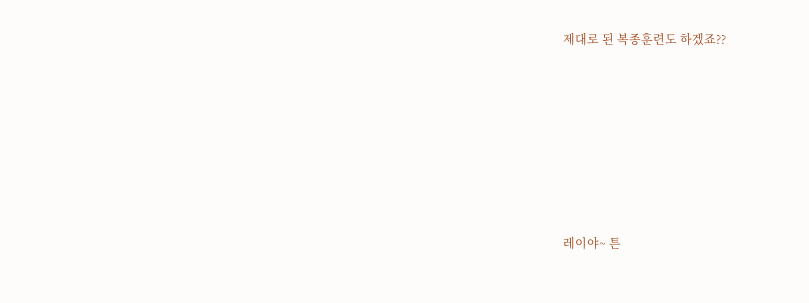제대로 된 복종훈련도 하겠죠??







레이야~ 튼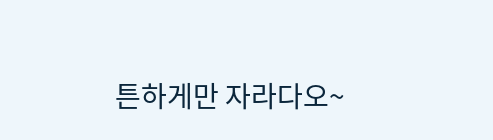튼하게만 자라다오~